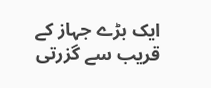ایک بڑے جہاز کے قریب سے گزرتی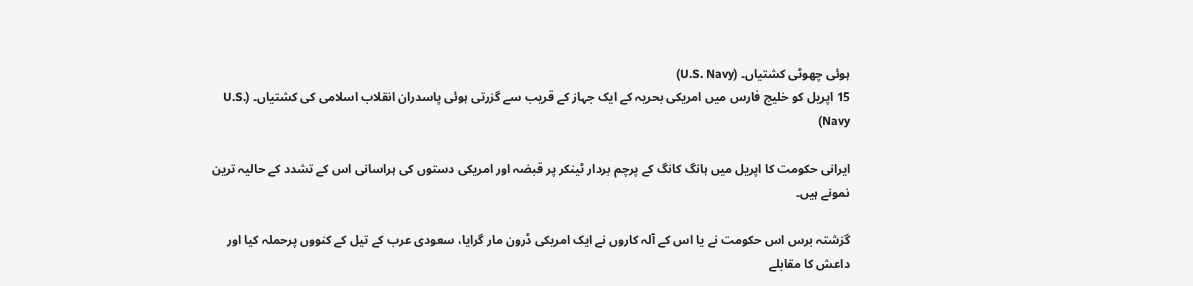ہوئی چھوٹی کشتیاں۔ (U.S. Navy)
15 اپریل کو خلیج فارس میں امریکی بحریہ کے ایک جہاز کے قریب سے گزرتی ہوئی پاسدران انقلاب اسلامی کی کشتیاں۔ (U.S. Navy)

ایرانی حکومت کا اپریل میں ہانگ کانگ کے پرچم بردار ٹینکر پر قبضہ اور امریکی دستوں کی ہراسانی اس کے تشدد کے حالیہ ترین نمونے ہیں۔

گزشتہ برس اس حکومت نے یا اس کے آلہ کاروں نے ایک امریکی ڈرون مار گرایا، سعودی عرب کے تیل کے کنووں پرحملہ کیا اور داعش کا مقابلے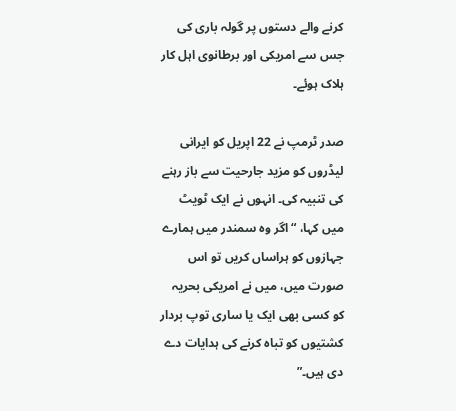کرنے والے دستوں پر گولہ باری کی جس سے امریکی اور برطانوی اہل کار ہلاک ہوئے۔

صدر ٹرمپ نے 22 اپریل کو ایرانی لیڈروں کو مزید جارحیت سے باز رہنے کی تنبیہ کی۔ انہوں نے ایک ٹویٹ میں کہا، “اگر وہ سمندر میں ہمارے جہازوں کو ہراساں کریں تو اس صورت میں، میں نے امریکی بحریہ کو کسی بھی ایک یا ساری توپ بردار کشتیوں کو تباہ کرنے کی ہدایات دے دی ہیں۔”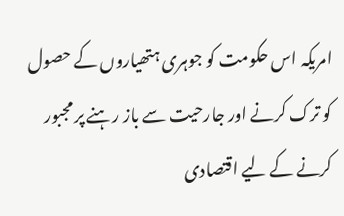امریکہ اس حکومت کو جوہری ہتھیاروں کے حصول کو ترک کرنے اور جارحیت سے باز رہنے پر مجبور کرنے کے لیے اقتصادی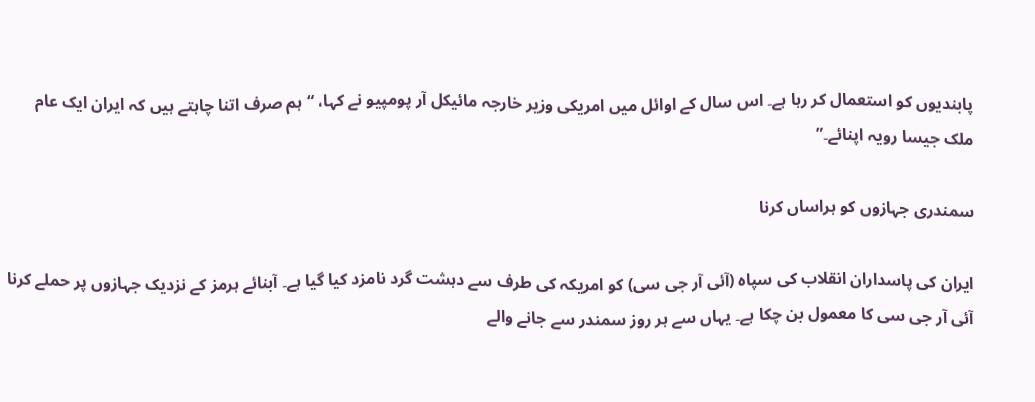پابندیوں کو استعمال کر رہا ہے۔ اس سال کے اوائل میں امریکی وزیر خارجہ مائیکل آر پومپیو نے کہا، “ہم صرف اتنا چاہتے ہیں کہ ایران ایک عام ملک جیسا رویہ اپنائے۔”

سمندری جہازوں کو ہراساں کرنا

ایران کی پاسداران انقلاب کی سپاہ (آئی آر جی سی) کو امریکہ کی طرف سے دہشت گرد نامزد کیا گیا ہے۔ آبنائے ہرمز کے نزدیک جہازوں پر حملے کرنا آئی آر جی سی کا معمول بن چکا ہے۔ یہاں سے ہر روز سمندر سے جانے والے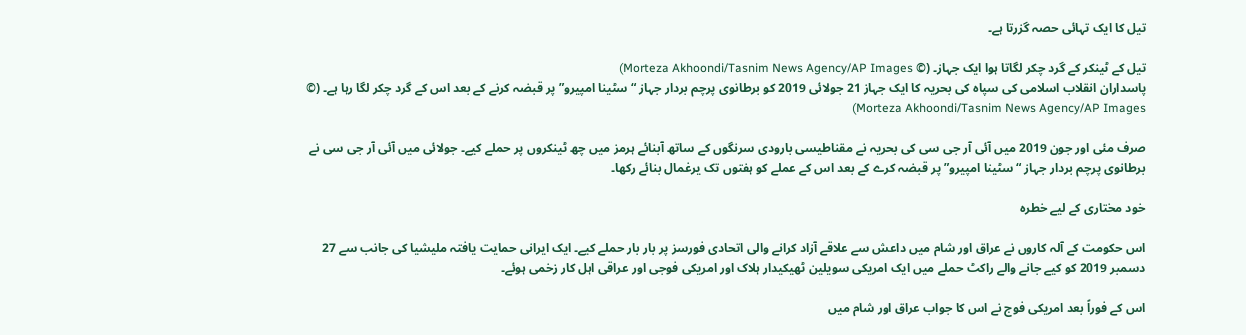تیل کا ایک تہائی حصہ گزرتا ہے۔

تیل کے ٹینکر کے گرد چکر لگاتا ہوا ایک جہاز۔ (© Morteza Akhoondi/Tasnim News Agency/AP Images)
پاسداران انقلاب اسلامی کی سپاہ کی بحریہ کا ایک جہاز 21 جولائی 2019 کو برطانوی پرچم بردار جہاز “سٹینا امپیرو” پر قبضہ کرنے کے بعد اس کے گرد چکر لگا رہا ہے۔ (© Morteza Akhoondi/Tasnim News Agency/AP Images)

صرف مئی اور جون 2019 میں آئی آر جی سی کی بحریہ نے مقناطیسی بارودی سرنگوں کے ساتھ آبنائے ہرمز میں چھ ٹینکروں پر حملے کیے۔ جولائی میں آئی آر جی سی نے برطانوی پرچم بردار جہاز “سٹینا امپیرو” پر قبضہ کرے کے بعد اس کے عملے کو ہفتوں تک یرغمال بنائے رکھا۔

خود مختاری کے لیے خطرہ

اس حکومت کے آلہ کاروں نے عراق اور شام میں داعش سے علاقے آزاد کرانے والی اتحادی فورسز پر بار بار حملے کیے۔ ایک ایرانی حمایت یافتہ ملیشیا کی جانب سے 27 دسمبر 2019 کو کیے جانے والے راکٹ حملے میں ایک امریکی سویلین ٹھیکیدار ہلاک اور امریکی فوجی اور عراقی اہل کار زخمی ہوئے۔

اس کے فوراً بعد امریکی فوج نے اس کا جواب عراق اور شام میں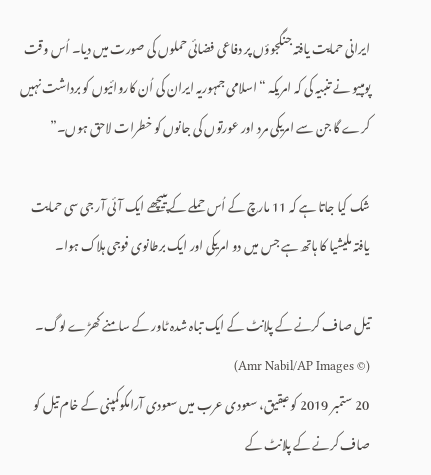ایرانی حمایت یافتہ جنگجوؤں پر دفاعی فضائی حملوں کی صورت میں دیا۔ اُس وقت پومپیو نے تنبیہ کی کہ امریکہ “اسلامی جمہوریہ ایران کی اُن کاروائیوں کو برداشت نہیں کرے گا جن سے امریکی مرد اور عورتوں کی جانوں کو خطرات لاحق ہوں۔”

شک کیا جاتا ہے کہ 11 مارچ کے اُس حملے کے پییچھے ایک آئی آر جی سی حمایت یافتہ ملیشیا کا ہاتھ ہے جس میں دو امریکی اور ایک برطانوی فوجی ہلاک ہوا۔

تیل صاف کرنے کے پلانٹ کے ایک تباہ شدہ ٹاور کے سامنے کھڑے لوگ۔ (© Amr Nabil/AP Images)
20 ستمبر 2019 کو عبقیق، سعودی عرب میں سعودی آرامکوکمپنی کے خام تیل کو صاف کرنے کے پلانٹ کے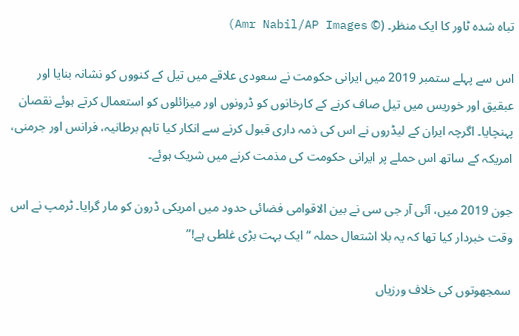تباہ شدہ ٹاور کا ایک منظر۔ (© Amr Nabil/AP Images)

اس سے پہلے ستمبر 2019 میں ایرانی حکومت نے سعودی علاقے میں تیل کے کنووں کو نشانہ بنایا اور عبقیق اور خوریس میں تیل صاف کرنے کے کارخانوں کو ڈرونوں اور میزائلوں کو استعمال کرتے ہوئے نقصان پہنچایا۔ اگرچہ ایران کے لیڈروں نے اس کی ذمہ داری قبول کرنے سے انکار کیا تاہم برطانیہ، فرانس اور جرمنی، امریکہ کے ساتھ اس حملے پر ایرانی حکومت کی مذمت کرنے میں شریک ہوئے۔

جون 2019 میں، آئی آر جی سی نے بین الاقوامی فضائی حدود میں امریکی ڈرون کو مار گرایا۔ ٹرمپ نے اس وقت خبردار کیا تھا کہ یہ بلا اشتعال حملہ “ایک بہت بڑی غلطی ہے!”

سمجھوتوں کی خلاف ورزیاں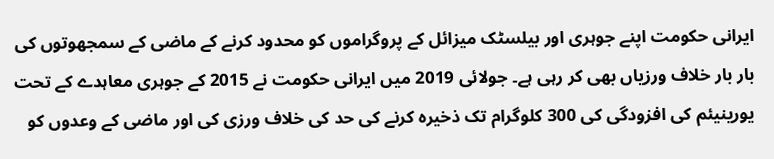ایرانی حکومت اپنے جوہری اور بیلسٹک میزائل کے پروگراموں کو محدود کرنے کے ماضی کے سمجھوتوں کی بار بار خلاف ورزیاں بھی کر رہی ہے۔ جولائی 2019 میں ایرانی حکومت نے 2015 کے جوہری معاہدے کے تحت یورینیئم کی افزودگی کی 300 کلوگرام تک ذخیرہ کرنے کی حد کی خلاف ورزی کی اور ماضی کے وعدوں کو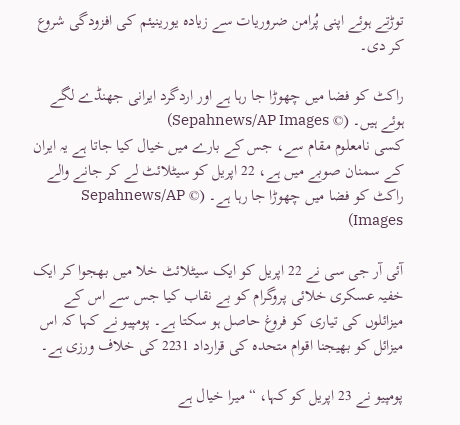توڑتے ہوئے اپنی پُرامن ضروریات سے زیادہ یورینیئم کی افزودگی شروع کر دی۔

راکٹ کو فضا میں چھوڑا جا رہا ہے اور اردگرد ایرانی جھنڈے لگے ہوئے ہیں۔ (© Sepahnews/AP Images)
کسی نامعلوم مقام سے، جس کے بارے میں خیال کیا جاتا ہے یہ ایران کے سمنان صوبے میں ہے، 22 اپریل کو سیٹلائٹ لے کر جانے والے راکٹ کو فضا میں چھوڑا جا رہا ہے۔ (© Sepahnews/AP Images)

آئی آر جی سی نے 22 اپریل کو ایک سیٹلائٹ خلا میں بھجوا کر ایک خفیہ عسکری خلائی پروگرام کو بے نقاب کیا جس سے اس کے میزائلوں کی تیاری کو فروغ حاصل ہو سکتا ہے۔ پومپیو نے کہا کہ اس میزائل کو بھیجنا اقوام متحدہ کی قرارداد 2231 کی خلاف ورزی ہے۔

پومپیو نے 23 اپریل کو کہا، “میرا خیال ہے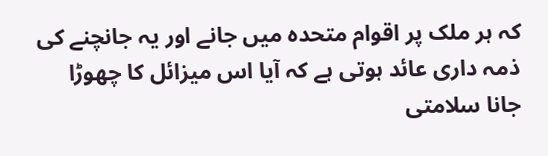کہ ہر ملک پر اقوام متحدہ میں جانے اور یہ جانچنے کی ذمہ داری عائد ہوتی ہے کہ آیا اس میزائل کا چھوڑا جانا سلامتی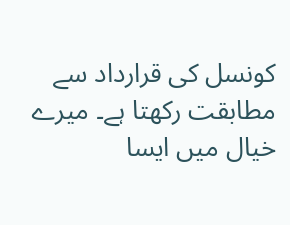کونسل کی قرارداد سے مطابقت رکھتا ہے۔ میرے خیال میں ایسا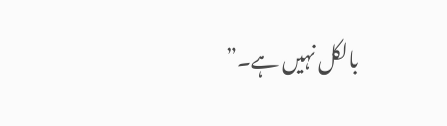بالکل نہیں ہے۔”